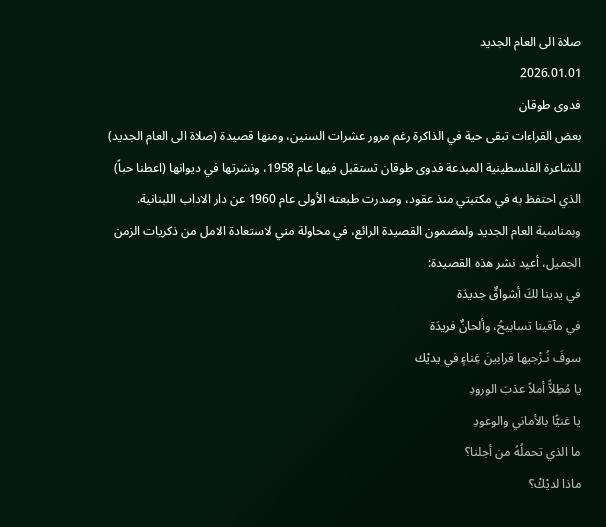صلاة الى العام الجديد
2026.01.01
فدوى طوقان
بعض القراءات تبقى حية في الذاكرة رغم مرور عشرات السنين، ومنها قصيدة (صلاة الى العام الجديد) للشاعرة الفلسطينية المبدعة فدوى طوقان تستقبل فيها عام 1958، ونشرتها في ديوانها (اعطنا حباً) الذي احتفظ به في مكتبتي منذ عقود، وصدرت طبعته الأولى عام 1960 عن دار الاداب اللبنانية.
وبمناسبة العام الجديد ولمضمون القصيدة الرائع، في محاولة مني لاستعادة الامل من ذكريات الزمن الجميل، أعيد نشر هذه القصيدة:
في يدينا لكَ أشواقٌ جديدَة
في مآقينا تسابيحُ، وألحانٌ فريدَة
سوفَ نُـزْجيها قرابينَ غِناءٍ في يديْك
يا مُطِلاًّ أملاً عذبَ الورودِ
يا غنيًّا بالأماني والوعودِ
ما الذي تحملُهُ من أجلنا؟
ماذا لديْكْ؟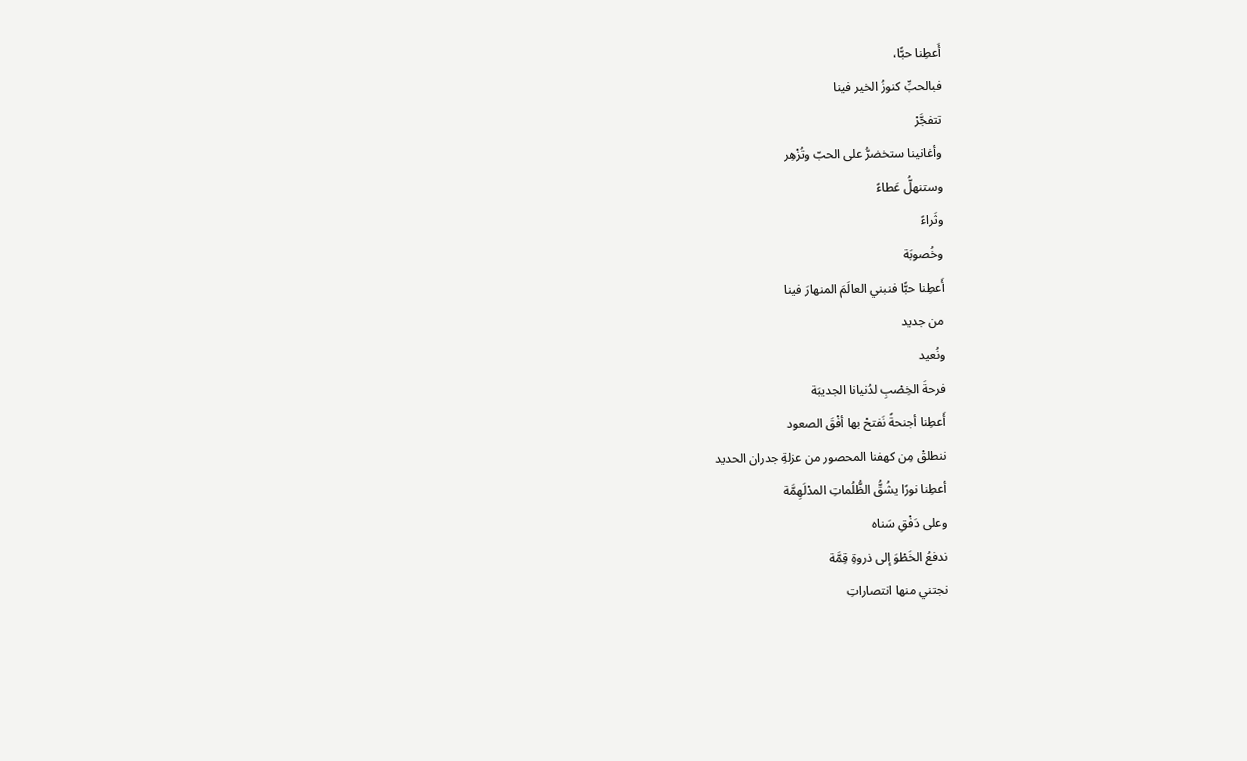أَعطِنا حبًّا،
فبالحبِّ كنوزُ الخير فينا
تتفجَّرْ
وأغانينا ستخضرُّ على الحبّ وتُزْهِر
وستنهلُّ عَطاءً
وثَراءً
وخُصوبَة
أَعطِنا حبًّا فنبني العالَمَ المنهارَ فينا
من جديد
ونُعيد
فرحةَ الخِصْبِ لدُنيانا الجديبَة
أَعطِنا أجنحةً نَفتحْ بها أفْقَ الصعود
ننطلقْ مِن كهفنا المحصور من عزلةِ جدران الحديد
أعطِنا نورًا يشُقُّ الظُّلُماتِ المدْلَهِمَّة
وعلى دَفْقِ سَناه
ندفعُ الخَطْوَ إلى ذروةِ قِمَّة
نجتني منها انتصاراتِ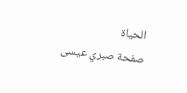الحياة
صفحة صبري عيسى